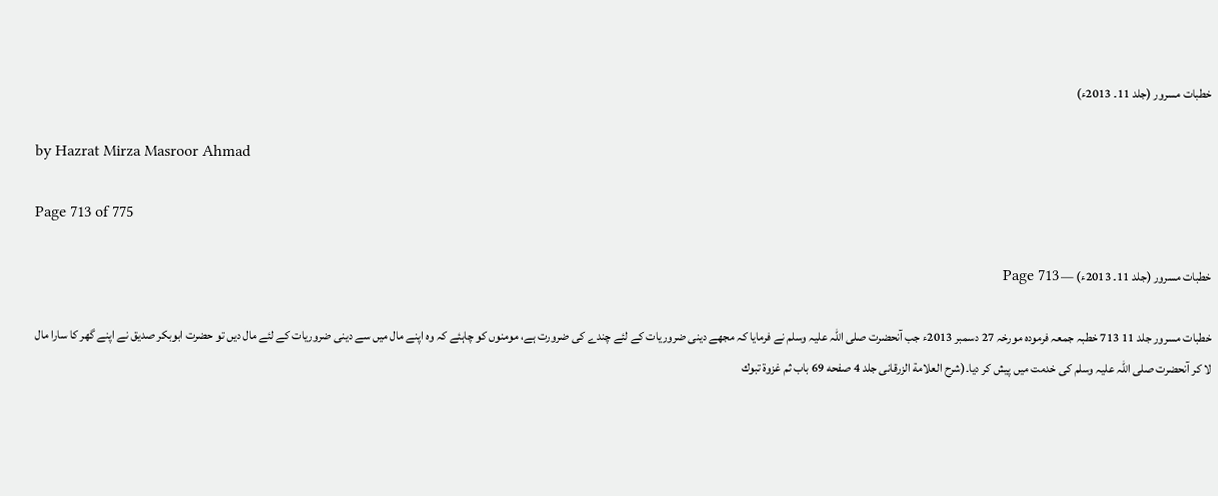خطبات مسرور (جلد 11۔ 2013ء)

by Hazrat Mirza Masroor Ahmad

Page 713 of 775

خطبات مسرور (جلد 11۔ 2013ء) — Page 713

خطبات مسرور جلد 11 713 خطبہ جمعہ فرمودہ مورخہ 27 دسمبر 2013ء جب آنحضرت صلی اللہ علیہ وسلم نے فرمایا کہ مجھے دینی ضروریات کے لئے چندے کی ضرورت ہے، مومنوں کو چاہئے کہ وہ اپنے مال میں سے دینی ضروریات کے لئے مال دیں تو حضرت ابوبکر صدیق نے اپنے گھر کا سارا مال لا کر آنحضرت صلی اللہ علیہ وسلم کی خدمت میں پیش کر دیا۔(شرح العلامة الزرقانی جلد 4 صفحه 69 باب ثم غزوة تبوك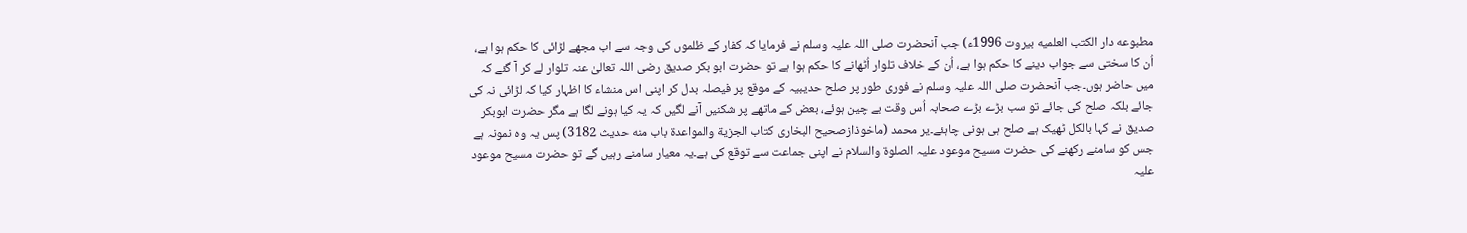مطبوعه دار الكتب العلميه بيروت 1996ء) جب آنحضرت صلی اللہ علیہ وسلم نے فرمایا کہ کفار کے ظلموں کی وجہ سے اب مجھے لڑائی کا حکم ہوا ہے، اُن کا سختی سے جواب دینے کا حکم ہوا ہے، اُن کے خلاف تلوار اُٹھانے کا حکم ہوا ہے تو حضرت ابو بکر صدیق رضی اللہ تعالیٰ عنہ تلوار لے کر آ گئے کہ میں حاضر ہوں۔جب آنحضرت صلی اللہ علیہ وسلم نے فوری طور پر صلح حدیبیہ کے موقع پر فیصلہ بدل کر اپنی اس منشاء کا اظہار کیا کہ لڑائی نہ کی جائے بلکہ صلح کی جائے تو سب بڑے بڑے صحابہ اُس وقت بے چین ہوئے، بعض کے ماتھے پر شکنیں آنے لگیں کہ یہ کیا ہونے لگا ہے مگر حضرت ابوبکر صدیق نے کہا بالکل ٹھیک ہے صلح ہی ہونی چاہئے۔ير محمد (ماخوذازصحيح البخارى كتاب الجزية والمواعدة باب منه حديث 3182) پس یہ وہ نمونہ ہے جس کو سامنے رکھنے کی حضرت مسیح موعود علیہ الصلوۃ والسلام نے اپنی جماعت سے توقع کی ہے۔یہ معیار سامنے رہیں گے تو حضرت مسیح موعود علیہ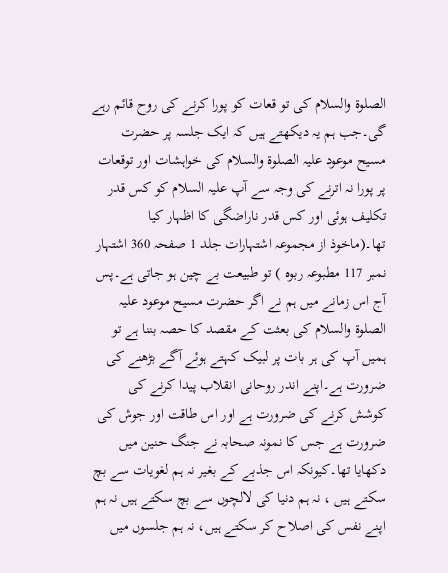الصلوۃ والسلام کی تو قعات کو پورا کرنے کی روح قائم رہے گی۔جب ہم یہ دیکھتے ہیں کہ ایک جلسہ پر حضرت مسیح موعود علیہ الصلوۃ والسلام کی خواہشات اور توقعات پر پورا نہ اترنے کی وجہ سے آپ علیہ السلام کو کس قدر تکلیف ہوئی اور کس قدر ناراضگی کا اظہار کیا تھا۔(ماخوذ از مجموعہ اشتہارات جلد 1 صفحہ 360 اشتہار نمبر 117 مطبوعہ ربوہ ) تو طبیعت بے چین ہو جاتی ہے۔پس آج اس زمانے میں ہم نے اگر حضرت مسیح موعود علیہ الصلوۃ والسلام کی بعثت کے مقصد کا حصہ بننا ہے تو ہمیں آپ کی ہر بات پر لبیک کہتے ہوئے آگے بڑھنے کی ضرورت ہے۔اپنے اندر روحانی انقلاب پیدا کرنے کی کوشش کرنے کی ضرورت ہے اور اس طاقت اور جوش کی ضرورت ہے جس کا نمونہ صحابہ نے جنگ حنین میں دکھایا تھا۔کیونکہ اس جذبے کے بغیر نہ ہم لغویات سے بچ سکتے ہیں ، نہ ہم دنیا کی لالچوں سے بچ سکتے ہیں نہ ہم اپنے نفس کی اصلاح کر سکتے ہیں، نہ ہم جلسوں میں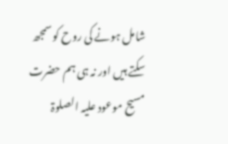شامل ہونے کی روح کو سمجھ سکتے ہیں اور نہ ہی ہم حضرت مسیح موعود علیہ الصلوۃ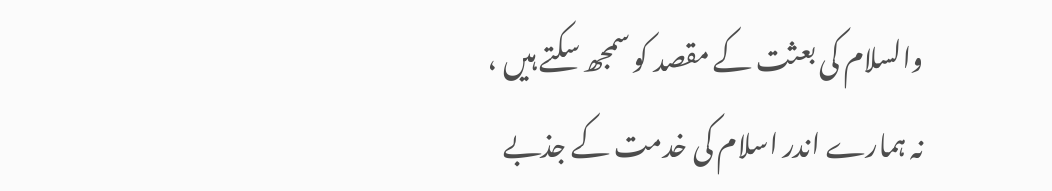والسلام کی بعثت کے مقصد کو سمجھ سکتے ہیں ، نہ ہمارے اندر اسلام کی خدمت کے جذبے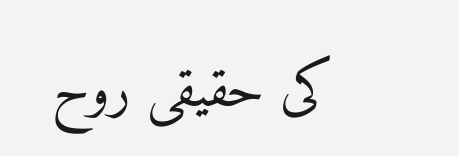کی حقیقی روح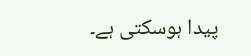پیدا ہوسکتی ہے۔